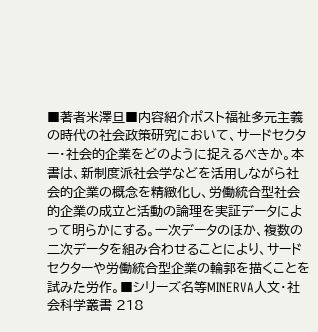■著者米澤旦■内容紹介ポスト福祉多元主義の時代の社会政策研究において、サードセクター・社会的企業をどのように捉えるべきか。本書は、新制度派社会学などを活用しながら社会的企業の概念を精緻化し、労働統合型社会的企業の成立と活動の論理を実証データによって明らかにする。一次データのほか、複数の二次データを組み合わせることにより、サードセクターや労働統合型企業の輪郭を描くことを試みた労作。■シリーズ名等MINERVA人文・社会科学叢書 218